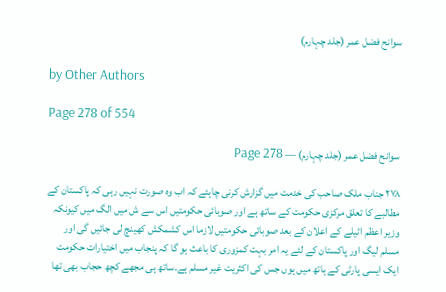سوانح فضل عمر (جلد چہارم)

by Other Authors

Page 278 of 554

سوانح فضل عمر (جلد چہارم) — Page 278

۲۷۸ جناب ملک صاحب کی خدمت میں گزارش کرنی چاہئے کہ اب وہ صورت نہیں رہی کہ پاکستان کے مطالبے کا تعلق مرکزی حکومت کے ساتھ ہے اور صوبائی حکومتیں اس سے ش میں الگ میں کیونکہ وزیر اعظم اٹیلے کے اعلان کے بعد صوبائی حکومتیں لازما اس کشمکش کھینچ لی جائیں گی اور مسلم لیگ اور پاکستان کے لئے یہ امر بہت کمزوری کا باعث ہو گا کہ پنجاب میں اختیارات حکومت ایک ایسی پارٹی کے ہاتھ میں ہوں جس کی اکثریت غیر مسلم ہے۔ساتھ ہی مجھے کچھ حجاب بھی تھا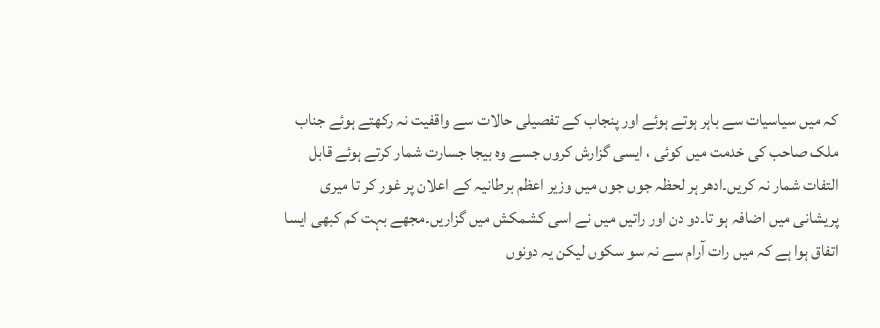کہ میں سیاسیات سے باہر ہوتے ہوئے اور پنجاب کے تفصیلی حالات سے واقفیت نہ رکھتے ہوئے جناب ملک صاحب کی خدمت میں کوئی ، ایسی گزارش کروں جسے وہ بیجا جسارت شمار کرتے ہوئے قابل التفات شمار نہ کریں۔ادھر ہر لحظہ جوں جوں میں وزیر اعظم برطانیہ کے اعلان پر غور کر تا میری پریشانی میں اضافہ ہو تا۔دو دن اور راتیں میں نے اسی کشمکش میں گزاریں۔مجھے بہت کم کبھی ایسا اتفاق ہوا ہے کہ میں رات آرام سے نہ سو سکوں لیکن یہ دونوں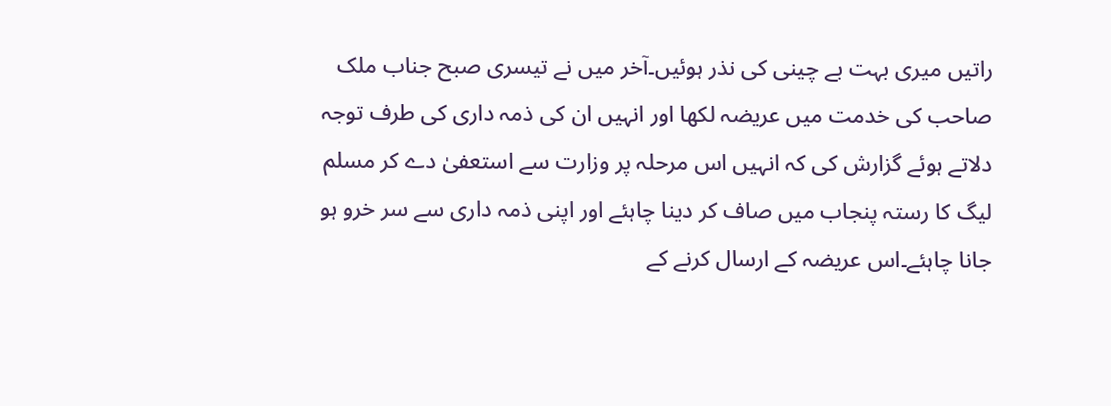راتیں میری بہت بے چینی کی نذر ہوئیں۔آخر میں نے تیسری صبح جناب ملک صاحب کی خدمت میں عریضہ لکھا اور انہیں ان کی ذمہ داری کی طرف توجہ دلاتے ہوئے گزارش کی کہ انہیں اس مرحلہ پر وزارت سے استعفیٰ دے کر مسلم لیگ کا رستہ پنجاب میں صاف کر دینا چاہئے اور اپنی ذمہ داری سے سر خرو ہو جانا چاہئے۔اس عریضہ کے ارسال کرنے کے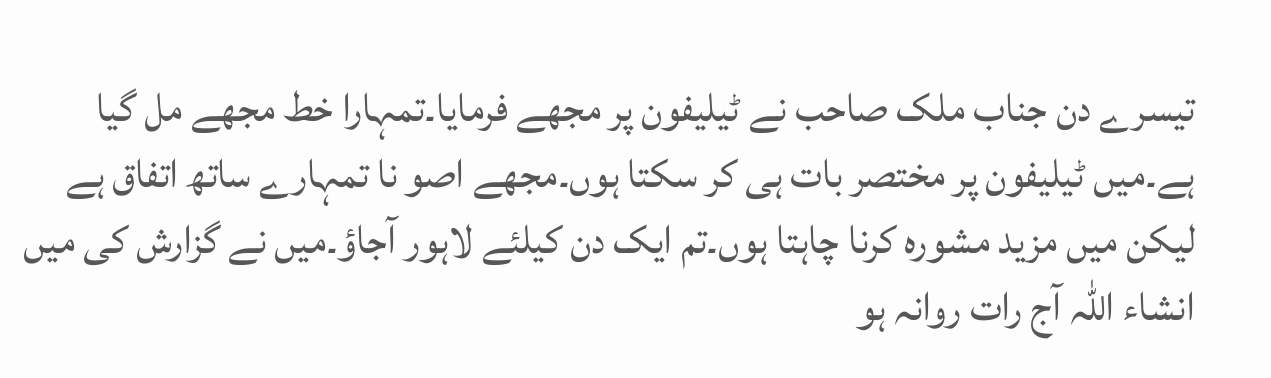تیسرے دن جناب ملک صاحب نے ٹیلیفون پر مجھے فرمایا۔تمہارا خط مجھے مل گیا ہے۔میں ٹیلیفون پر مختصر بات ہی کر سکتا ہوں۔مجھے اصو نا تمہارے ساتھ اتفاق ہے لیکن میں مزید مشورہ کرنا چاہتا ہوں۔تم ایک دن کیلئے لاہور آجاؤ۔میں نے گزارش کی میں انشاء اللہ آج رات روانہ ہو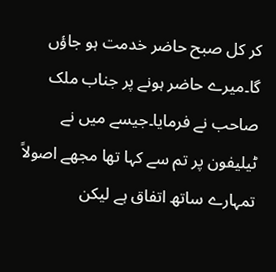کر کل صبح حاضر خدمت ہو جاؤں گا۔میرے حاضر ہونے پر جناب ملک صاحب نے فرمایا۔جیسے میں نے ٹیلیفون پر تم سے کہا تھا مجھے اصولاً تمہارے ساتھ اتفاق ہے لیکن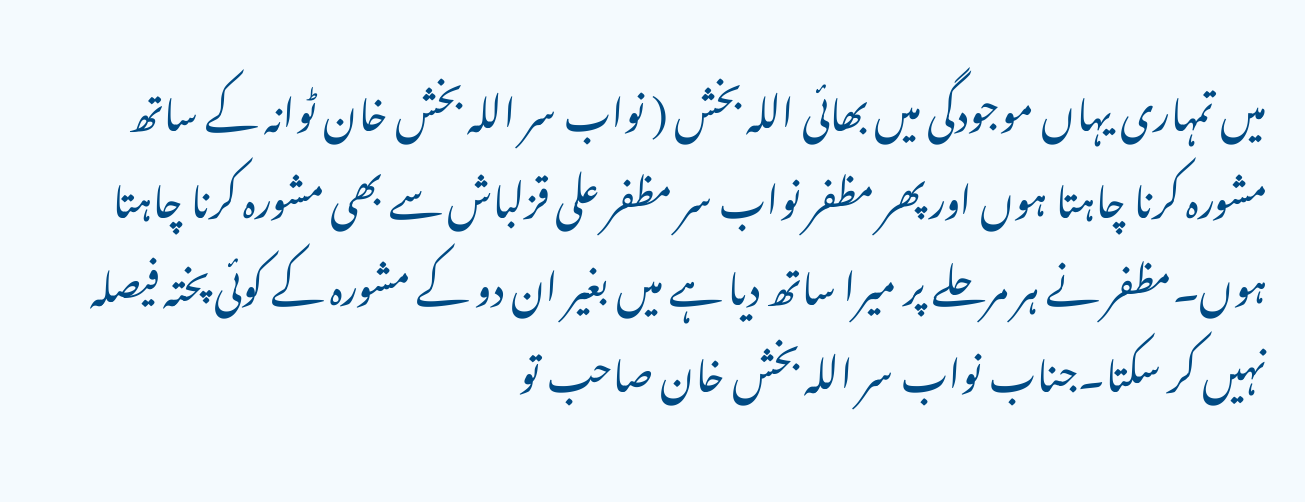میں تمہاری یہاں موجودگی میں بھائی اللہ بخش ( نواب سر اللہ بخش خان ٹوانہ کے ساتھ مشورہ کرنا چاہتا ہوں اور پھر مظفر نواب سر مظفر علی قزلباش سے بھی مشورہ کرنا چاہتا ہوں۔مظفر نے ہر مرحلے پر میرا ساتھ دیا ہے میں بغیر ان دو کے مشورہ کے کوئی پختہ فیصلہ نہیں کر سکتا۔جناب نواب سر اللہ بخش خان صاحب تو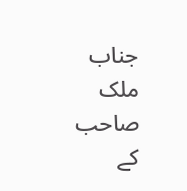جناب ملک صاحب کے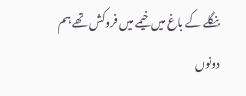بنگلے کے باغ میں خیمے میں فروکش تھے ہم دونوں